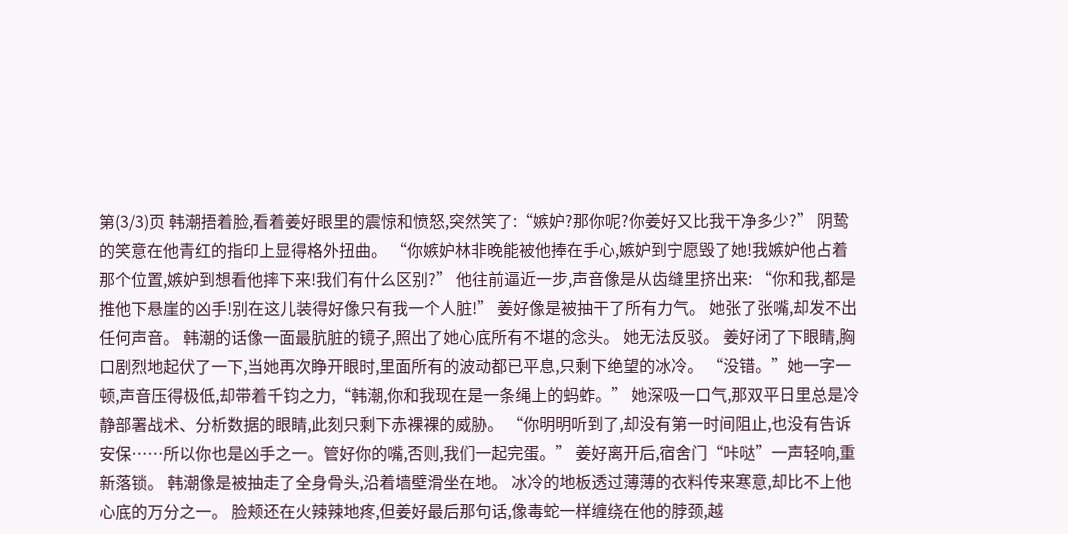第(3/3)页 韩潮捂着脸,看着姜好眼里的震惊和愤怒,突然笑了:“嫉妒?那你呢?你姜好又比我干净多少?” 阴鸷的笑意在他青红的指印上显得格外扭曲。 “你嫉妒林非晚能被他捧在手心,嫉妒到宁愿毁了她!我嫉妒他占着那个位置,嫉妒到想看他摔下来!我们有什么区别?” 他往前逼近一步,声音像是从齿缝里挤出来: “你和我,都是推他下悬崖的凶手!别在这儿装得好像只有我一个人脏!” 姜好像是被抽干了所有力气。 她张了张嘴,却发不出任何声音。 韩潮的话像一面最肮脏的镜子,照出了她心底所有不堪的念头。 她无法反驳。 姜好闭了下眼睛,胸口剧烈地起伏了一下,当她再次睁开眼时,里面所有的波动都已平息,只剩下绝望的冰冷。 “没错。”她一字一顿,声音压得极低,却带着千钧之力,“韩潮,你和我现在是一条绳上的蚂蚱。” 她深吸一口气,那双平日里总是冷静部署战术、分析数据的眼睛,此刻只剩下赤裸裸的威胁。 “你明明听到了,却没有第一时间阻止,也没有告诉安保……所以你也是凶手之一。管好你的嘴,否则,我们一起完蛋。” 姜好离开后,宿舍门“咔哒”一声轻响,重新落锁。 韩潮像是被抽走了全身骨头,沿着墙壁滑坐在地。 冰冷的地板透过薄薄的衣料传来寒意,却比不上他心底的万分之一。 脸颊还在火辣辣地疼,但姜好最后那句话,像毒蛇一样缠绕在他的脖颈,越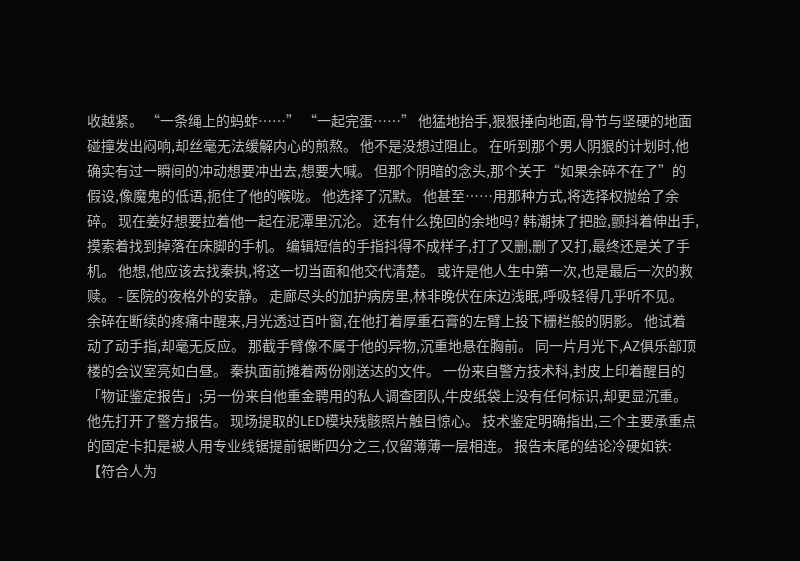收越紧。 “一条绳上的蚂蚱……” “一起完蛋……” 他猛地抬手,狠狠捶向地面,骨节与坚硬的地面碰撞发出闷响,却丝毫无法缓解内心的煎熬。 他不是没想过阻止。 在听到那个男人阴狠的计划时,他确实有过一瞬间的冲动想要冲出去,想要大喊。 但那个阴暗的念头,那个关于“如果余碎不在了”的假设,像魔鬼的低语,扼住了他的喉咙。 他选择了沉默。 他甚至……用那种方式,将选择权抛给了余碎。 现在姜好想要拉着他一起在泥潭里沉沦。 还有什么挽回的余地吗? 韩潮抹了把脸,颤抖着伸出手,摸索着找到掉落在床脚的手机。 编辑短信的手指抖得不成样子,打了又删,删了又打,最终还是关了手机。 他想,他应该去找秦执,将这一切当面和他交代清楚。 或许是他人生中第一次,也是最后一次的救赎。 - 医院的夜格外的安静。 走廊尽头的加护病房里,林非晚伏在床边浅眠,呼吸轻得几乎听不见。 余碎在断续的疼痛中醒来,月光透过百叶窗,在他打着厚重石膏的左臂上投下栅栏般的阴影。 他试着动了动手指,却毫无反应。 那截手臂像不属于他的异物,沉重地悬在胸前。 同一片月光下,AZ俱乐部顶楼的会议室亮如白昼。 秦执面前摊着两份刚送达的文件。 一份来自警方技术科,封皮上印着醒目的「物证鉴定报告」;另一份来自他重金聘用的私人调查团队,牛皮纸袋上没有任何标识,却更显沉重。 他先打开了警方报告。 现场提取的LED模块残骸照片触目惊心。 技术鉴定明确指出,三个主要承重点的固定卡扣是被人用专业线锯提前锯断四分之三,仅留薄薄一层相连。 报告末尾的结论冷硬如铁:【符合人为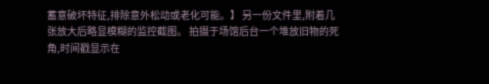蓄意破坏特征,排除意外松动或老化可能。】 另一份文件里,附着几张放大后略显模糊的监控截图。 拍摄于场馆后台一个堆放旧物的死角,时间戳显示在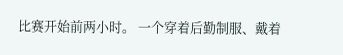比赛开始前两小时。 一个穿着后勤制服、戴着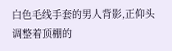白色毛线手套的男人背影,正仰头调整着顶棚的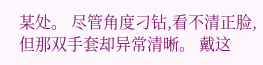某处。 尽管角度刁钻,看不清正脸,但那双手套却异常清晰。 戴这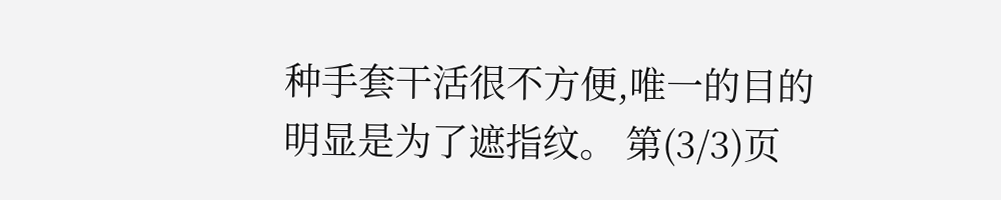种手套干活很不方便,唯一的目的明显是为了遮指纹。 第(3/3)页